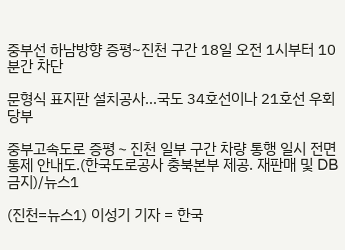중부선 하남방향 증평~진천 구간 18일 오전 1시부터 10분간 차단

문형식 표지판 설치공사…국도 34호선이나 21호선 우회 당부

중부고속도로 증평∼진천 일부 구간 차량 통행 일시 전면 통제 안내도.(한국도로공사 충북본부 제공. 재판매 및 DB금지)/뉴스1

(진천=뉴스1) 이성기 기자 = 한국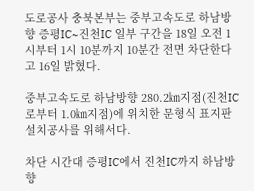도로공사 충북본부는 중부고속도로 하남방향 증평IC~진천IC 일부 구간을 18일 오전 1시부터 1시 10분까지 10분간 전면 차단한다고 16일 밝혔다.

중부고속도로 하남방향 280.2㎞지점(진천IC로부터 1.0㎞지점)에 위치한 문형식 표지판 설치공사를 위해서다.

차단 시간대 증평IC에서 진천IC까지 하남방향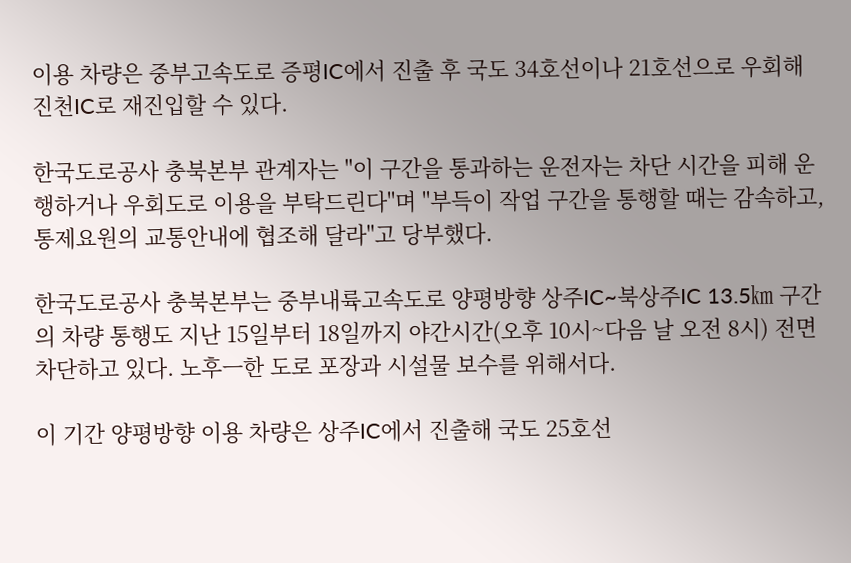이용 차량은 중부고속도로 증평IC에서 진출 후 국도 34호선이나 21호선으로 우회해 진천IC로 재진입할 수 있다.

한국도로공사 충북본부 관계자는 "이 구간을 통과하는 운전자는 차단 시간을 피해 운행하거나 우회도로 이용을 부탁드린다"며 "부득이 작업 구간을 통행할 때는 감속하고, 통제요원의 교통안내에 협조해 달라"고 당부했다.

한국도로공사 충북본부는 중부내륙고속도로 양평방향 상주IC~북상주IC 13.5㎞ 구간의 차량 통행도 지난 15일부터 18일까지 야간시간(오후 10시~다음 날 오전 8시) 전면 차단하고 있다. 노후ㅡ한 도로 포장과 시설물 보수를 위해서다.

이 기간 양평방향 이용 차량은 상주IC에서 진출해 국도 25호선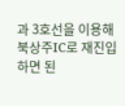과 3호선을 이용해 북상주IC로 재진입하면 된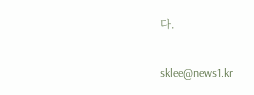다.

sklee@news1.kr